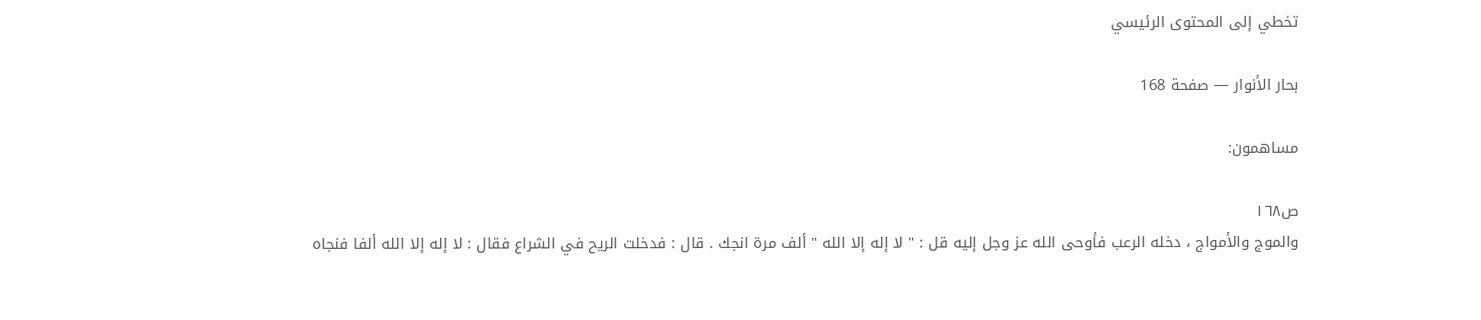تخطي إلى المحتوى الرئيسي

بحار الأنوار — صفحة 168

مساهمون:

ص١٦٨
والموج والأمواج ، دخله الرعب فأوحى الله عز وجل إليه قل : " لا إله إلا الله " ألف مرة انجك . قال : فدخلت الريح في الشراع فقال : لا إله إلا الله ألفا فنجاه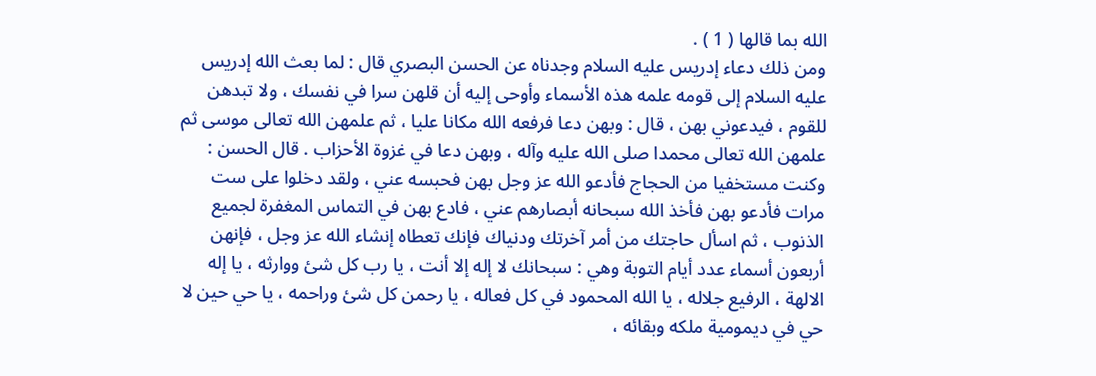الله بما قالها ( 1 ) .
ومن ذلك دعاء إدريس عليه السلام وجدناه عن الحسن البصري قال : لما بعث الله إدريس عليه السلام إلى قومه علمه هذه الأسماء وأوحى إليه أن قلهن سرا في نفسك ، ولا تبدهن للقوم ، فيدعوني بهن ، قال : وبهن دعا فرفعه الله مكانا عليا ، ثم علمهن الله تعالى موسى ثم علمهن الله تعالى محمدا صلى الله عليه وآله ، وبهن دعا في غزوة الأحزاب . قال الحسن : وكنت مستخفيا من الحجاج فأدعو الله عز وجل بهن فحبسه عني ، ولقد دخلوا على ست مرات فأدعو بهن فأخذ الله سبحانه أبصارهم عني ، فادع بهن في التماس المغفرة لجميع الذنوب ، ثم اسأل حاجتك من أمر آخرتك ودنياك فإنك تعطاه إنشاء الله عز وجل ، فإنهن أربعون أسماء عدد أيام التوبة وهي : سبحانك لا إله إلا أنت ، يا رب كل شئ ووارثه ، يا إله الالهة ، الرفيع جلاله ، يا الله المحمود في كل فعاله ، يا رحمن كل شئ وراحمه ، يا حي حين لا حي في ديمومية ملكه وبقائه ،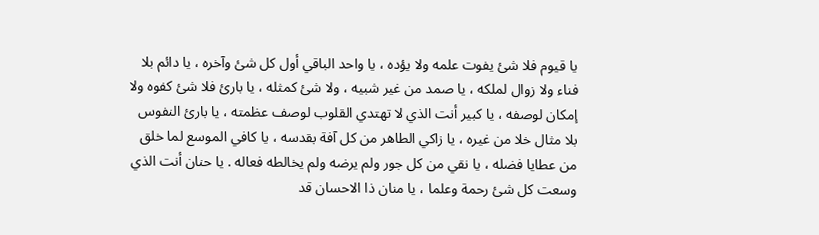يا قيوم فلا شئ يفوت علمه ولا يؤده ، يا واحد الباقي أول كل شئ وآخره ، يا دائم بلا فناء ولا زوال لملكه ، يا صمد من غير شبيه ، ولا شئ كمثله ، يا بارئ فلا شئ كفوه ولا إمكان لوصفه ، يا كبير أنت الذي لا تهتدي القلوب لوصف عظمته ، يا بارئ النفوس بلا مثال خلا من غيره ، يا زاكي الطاهر من كل آفة بقدسه ، يا كافي الموسع لما خلق من عطايا فضله ، يا نقي من كل جور ولم يرضه ولم يخالطه فعاله . يا حنان أنت الذي وسعت كل شئ رحمة وعلما ، يا منان ذا الاحسان قد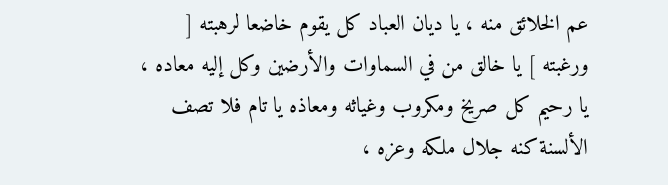عم الخلائق منه ، يا ديان العباد كل يقوم خاضعا لرهبته [ ورغبته ] يا خالق من في السماوات والأرضين وكل إليه معاده ، يا رحيم كل صريخ ومكروب وغياثه ومعاذه يا تام فلا تصف الألسنة كنه جلال ملكه وعزه ،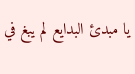يا مبدئ البدايع لم يبغ في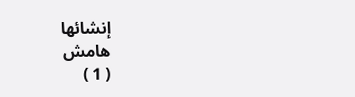إنشائها
هامش
( 1 )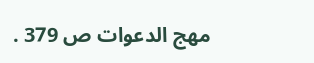مهج الدعوات ص 379 .